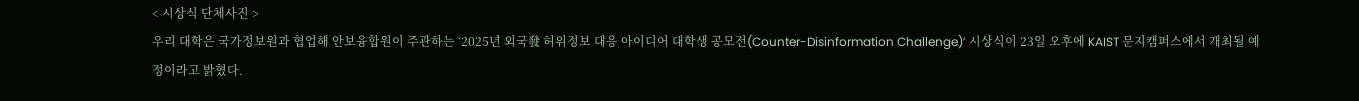< 시상식 단체사진 >
우리 대학은 국가정보원과 협업해 안보융합원이 주관하는 ‘2025년 외국發 허위정보 대응 아이디어 대학생 공모전(Counter-Disinformation Challenge)’ 시상식이 23일 오후에 KAIST 문지캠퍼스에서 개최될 예정이라고 밝혔다.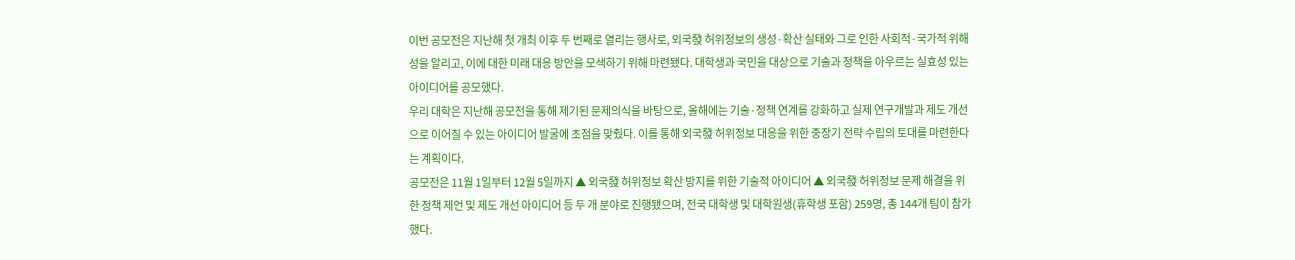이번 공모전은 지난해 첫 개최 이후 두 번째로 열리는 행사로, 외국發 허위정보의 생성·확산 실태와 그로 인한 사회적·국가적 위해성을 알리고, 이에 대한 미래 대응 방안을 모색하기 위해 마련됐다. 대학생과 국민을 대상으로 기술과 정책을 아우르는 실효성 있는 아이디어를 공모했다.
우리 대학은 지난해 공모전을 통해 제기된 문제의식을 바탕으로, 올해에는 기술·정책 연계를 강화하고 실제 연구개발과 제도 개선으로 이어질 수 있는 아이디어 발굴에 초점을 맞췄다. 이를 통해 외국發 허위정보 대응을 위한 중장기 전략 수립의 토대를 마련한다는 계획이다.
공모전은 11월 1일부터 12월 5일까지 ▲ 외국發 허위정보 확산 방지를 위한 기술적 아이디어 ▲ 외국發 허위정보 문제 해결을 위한 정책 제언 및 제도 개선 아이디어 등 두 개 분야로 진행됐으며, 전국 대학생 및 대학원생(휴학생 포함) 259명, 총 144개 팀이 참가했다.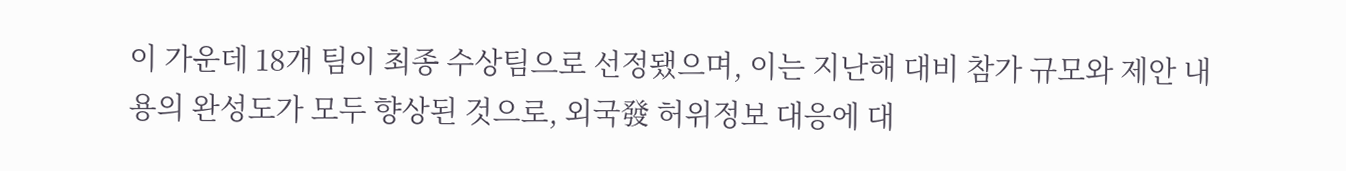이 가운데 18개 팀이 최종 수상팀으로 선정됐으며, 이는 지난해 대비 참가 규모와 제안 내용의 완성도가 모두 향상된 것으로, 외국發 허위정보 대응에 대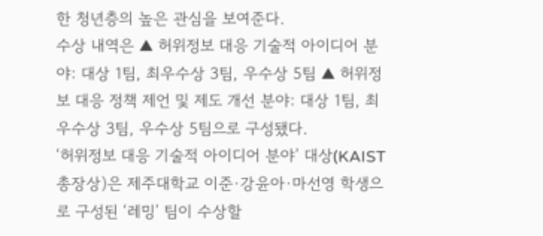한 청년층의 높은 관심을 보여준다.
수상 내역은 ▲ 허위정보 대응 기술적 아이디어 분야: 대상 1팀, 최우수상 3팀, 우수상 5팀 ▲ 허위정보 대응 정책 제언 및 제도 개선 분야: 대상 1팀, 최우수상 3팀, 우수상 5팀으로 구성됐다.
‘허위정보 대응 기술적 아이디어 분야’ 대상(KAIST 총장상)은 제주대학교 이준·강윤아·마선영 학생으로 구성된 ‘레밍’ 팀이 수상할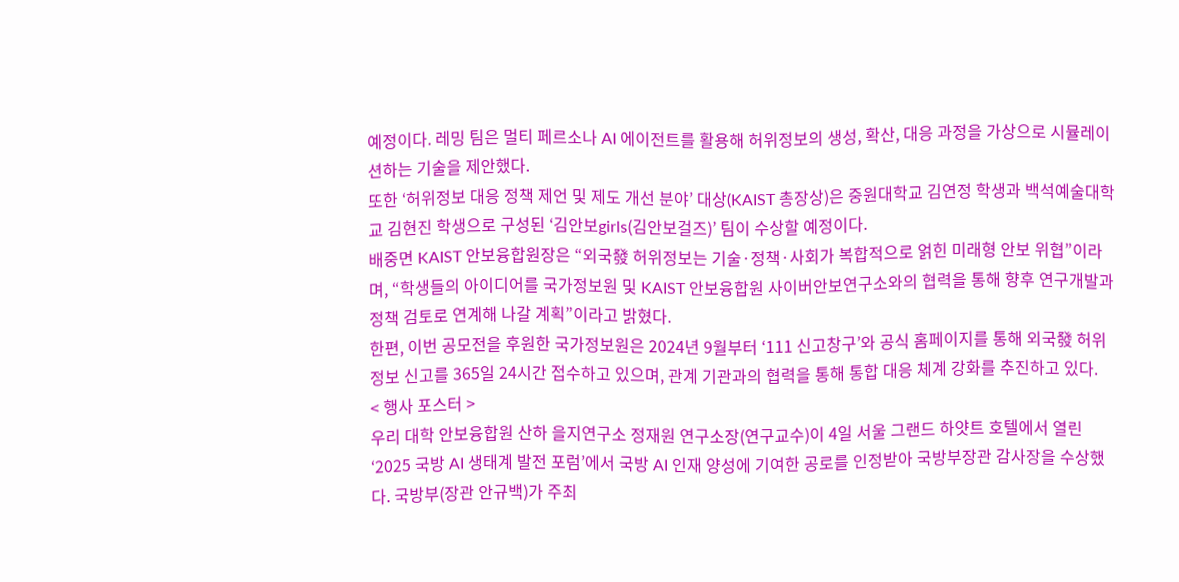예정이다. 레밍 팀은 멀티 페르소나 AI 에이전트를 활용해 허위정보의 생성, 확산, 대응 과정을 가상으로 시뮬레이션하는 기술을 제안했다.
또한 ‘허위정보 대응 정책 제언 및 제도 개선 분야’ 대상(KAIST 총장상)은 중원대학교 김연정 학생과 백석예술대학교 김현진 학생으로 구성된 ‘김안보girls(김안보걸즈)’ 팀이 수상할 예정이다.
배중면 KAIST 안보융합원장은 “외국發 허위정보는 기술·정책·사회가 복합적으로 얽힌 미래형 안보 위협”이라며, “학생들의 아이디어를 국가정보원 및 KAIST 안보융합원 사이버안보연구소와의 협력을 통해 향후 연구개발과 정책 검토로 연계해 나갈 계획”이라고 밝혔다.
한편, 이번 공모전을 후원한 국가정보원은 2024년 9월부터 ‘111 신고창구’와 공식 홈페이지를 통해 외국發 허위정보 신고를 365일 24시간 접수하고 있으며, 관계 기관과의 협력을 통해 통합 대응 체계 강화를 추진하고 있다.
< 행사 포스터 >
우리 대학 안보융합원 산하 을지연구소 정재원 연구소장(연구교수)이 4일 서울 그랜드 하얏트 호텔에서 열린 ‘2025 국방 AI 생태계 발전 포럼’에서 국방 AI 인재 양성에 기여한 공로를 인정받아 국방부장관 감사장을 수상했다. 국방부(장관 안규백)가 주최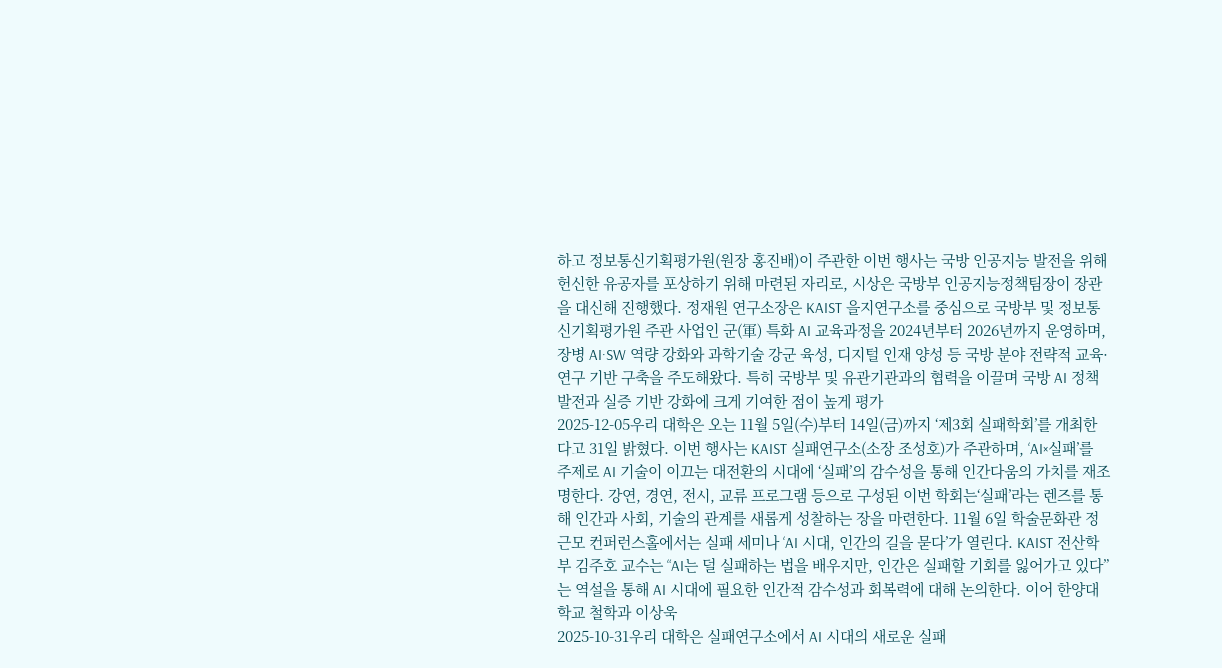하고 정보통신기획평가원(원장 홍진배)이 주관한 이번 행사는 국방 인공지능 발전을 위해 헌신한 유공자를 포상하기 위해 마련된 자리로, 시상은 국방부 인공지능정책팀장이 장관을 대신해 진행했다. 정재원 연구소장은 KAIST 을지연구소를 중심으로 국방부 및 정보통신기획평가원 주관 사업인 군(軍) 특화 AI 교육과정을 2024년부터 2026년까지 운영하며, 장병 AI·SW 역량 강화와 과학기술 강군 육성, 디지털 인재 양성 등 국방 분야 전략적 교육·연구 기반 구축을 주도해왔다. 특히 국방부 및 유관기관과의 협력을 이끌며 국방 AI 정책 발전과 실증 기반 강화에 크게 기여한 점이 높게 평가
2025-12-05우리 대학은 오는 11월 5일(수)부터 14일(금)까지 ‘제3회 실패학회’를 개최한다고 31일 밝혔다. 이번 행사는 KAIST 실패연구소(소장 조성호)가 주관하며, ‘AI×실패’를 주제로 AI 기술이 이끄는 대전환의 시대에 ‘실패’의 감수성을 통해 인간다움의 가치를 재조명한다. 강연, 경연, 전시, 교류 프로그램 등으로 구성된 이번 학회는‘실패’라는 렌즈를 통해 인간과 사회, 기술의 관계를 새롭게 성찰하는 장을 마련한다. 11월 6일 학술문화관 정근모 컨퍼런스홀에서는 실패 세미나 ‘AI 시대, 인간의 길을 묻다’가 열린다. KAIST 전산학부 김주호 교수는 “AI는 덜 실패하는 법을 배우지만, 인간은 실패할 기회를 잃어가고 있다”는 역설을 통해 AI 시대에 필요한 인간적 감수성과 회복력에 대해 논의한다. 이어 한양대학교 철학과 이상욱
2025-10-31우리 대학은 실패연구소에서 AI 시대의 새로운 실패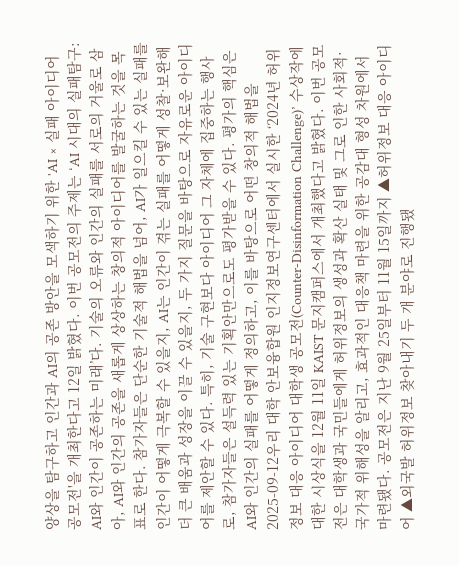양상을 탐구하고 인간과 AI의 공존 방안을 모색하기 위한 'AI × 실패 아이디어 공모전'을 개최한다고 12일 밝혔다. 이번 공모전의 주제는 ‘AI 시대의 실패탐구: AI와 인간이 공존하는 미래’다. 기술의 오류와 인간의 실패를 서로의 거울로 삼아, AI와 인간의 공존을 새롭게 상상하는 창의적 아이디어를 발굴하는 것을 목표로 한다. 참가자들은 단순한 기술적 해법을 넘어, AI가 일으킬 수 있는 실패를 인간이 어떻게 극복할 수 있을지, AI는 인간이 겪는 실패를 어떻게 성찰·보완해 더 큰 배움과 성장을 이끌 수 있을지, 두 가지 질문을 바탕으로 자유로운 아이디어를 제안할 수 있다. 특히, 기술 구현보다 아이디어 그 자체에 집중하는 행사로, 참가자들은 설득력 있는 기획안만으로도 평가받을 수 있다. 평가의 핵심은 AI와 인간의 실패를 어떻게 정의하고, 이를 바탕으로 어떤 창의적 해법을
2025-09-12우리 대학 안보융합원 인지정보연구센터에서 실시한 ‘2024년 허위정보 대응 아이디어 대학생 공모전(Counter-Disinformation Challenge)’ 수상작에 대한 시상식을 12월 11일 KAIST 문지캠퍼스에서 개최했다고 밝혔다. 이번 공모전은 대학생과 국민들에게 허위정보의 생성과 확산 실태 및 그로 인한 사회적·국가적 위해성을 알리고, 효과적인 대응책 마련을 위한 공감대 형성 차원에서 마련됐다. 공모전은 지난 9월 25일부터 11월 15일까지 ▲허위정보 대응 아이디어 ▲외국발 허위정보 찾아내기 두 개 분야로 진행됐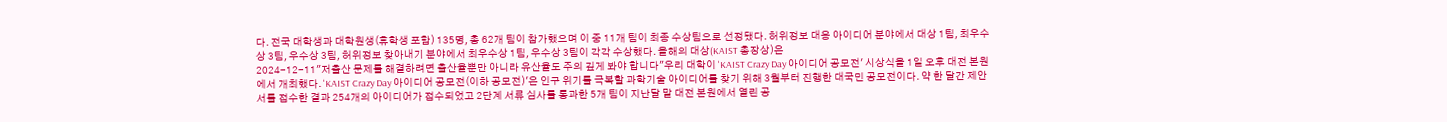다. 전국 대학생과 대학원생(휴학생 포함) 135명, 총 62개 팀이 참가했으며 이 중 11개 팀이 최종 수상팀으로 선정됐다. 허위정보 대응 아이디어 분야에서 대상 1팀, 최우수상 3팀, 우수상 3팀, 허위정보 찾아내기 분야에서 최우수상 1팀, 우수상 3팀이 각각 수상했다. 올해의 대상(KAIST 총장상)은
2024-12-11"저출산 문제를 해결하려면 출산율뿐만 아니라 유산율도 주의 깊게 봐야 합니다"우리 대학이 'KAIST Crazy Day 아이디어 공모전' 시상식을 1일 오후 대전 본원에서 개최했다. 'KAIST Crazy Day 아이디어 공모전(이하 공모전)'은 인구 위기를 극복할 과학기술 아이디어를 찾기 위해 3월부터 진행한 대국민 공모전이다. 약 한 달간 제안서를 접수한 결과 254개의 아이디어가 접수되었고 2단계 서류 심사를 통과한 5개 팀이 지난달 말 대전 본원에서 열린 공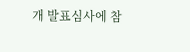개 발표심사에 참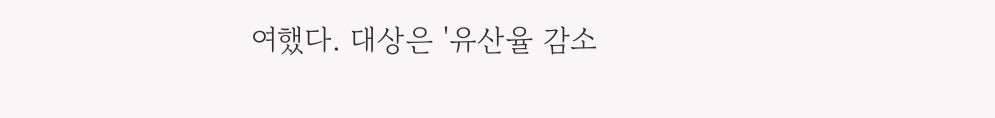여했다. 대상은 '유산율 감소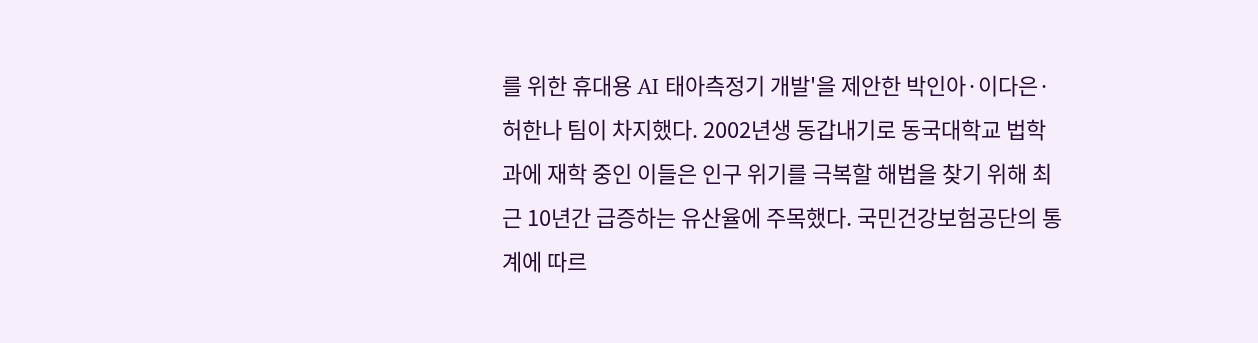를 위한 휴대용 AI 태아측정기 개발'을 제안한 박인아·이다은·허한나 팀이 차지했다. 2002년생 동갑내기로 동국대학교 법학과에 재학 중인 이들은 인구 위기를 극복할 해법을 찾기 위해 최근 10년간 급증하는 유산율에 주목했다. 국민건강보험공단의 통계에 따르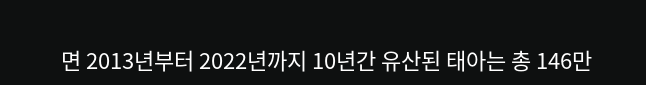면 2013년부터 2022년까지 10년간 유산된 태아는 총 146만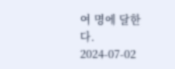여 명에 달한다.
2024-07-02